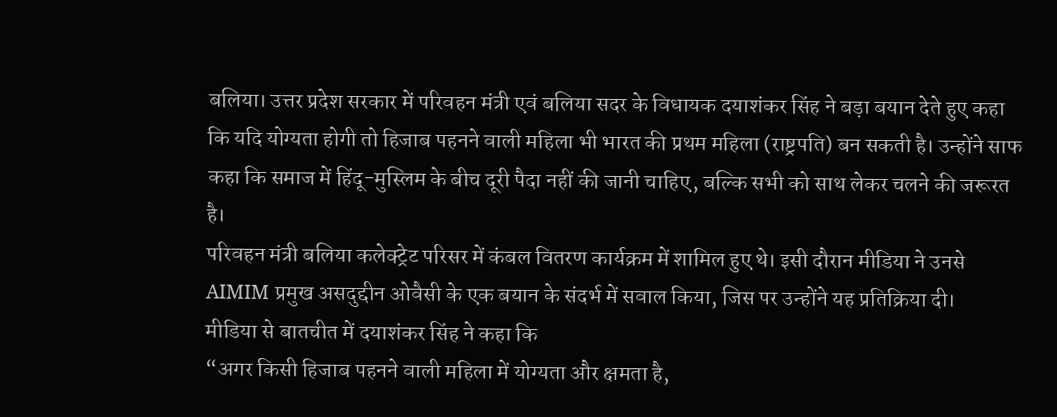बलिया। उत्तर प्रदेश सरकार में परिवहन मंत्री एवं बलिया सदर के विधायक दयाशंकर सिंह ने बड़ा बयान देते हुए कहा कि यदि योग्यता होगी तो हिजाब पहनने वाली महिला भी भारत की प्रथम महिला (राष्ट्रपति) बन सकती है। उन्होंने साफ कहा कि समाज में हिंदू-मुस्लिम के बीच दूरी पैदा नहीं की जानी चाहिए, बल्कि सभी को साथ लेकर चलने की जरूरत है।
परिवहन मंत्री बलिया कलेक्ट्रेट परिसर में कंबल वितरण कार्यक्रम में शामिल हुए थे। इसी दौरान मीडिया ने उनसे AIMIM प्रमुख असदुद्दीन ओवैसी के एक बयान के संदर्भ में सवाल किया, जिस पर उन्होंने यह प्रतिक्रिया दी।
मीडिया से बातचीत में दयाशंकर सिंह ने कहा कि
“अगर किसी हिजाब पहनने वाली महिला में योग्यता और क्षमता है,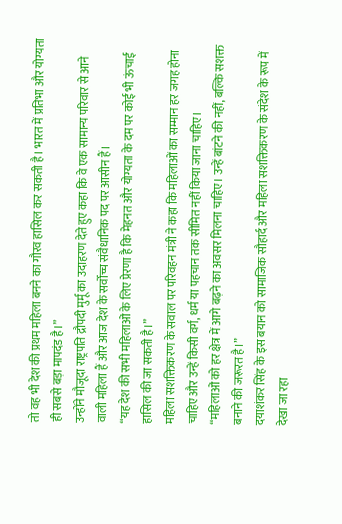तो वह भी देश की प्रथम महिला बनने का गौरव हासिल कर सकती है। भारत में प्रतिभा और योग्यता ही सबसे बड़ा मापदंड है।”
उन्होंने मौजूदा राष्ट्रपति द्रौपदी मुर्मू का उदाहरण देते हुए कहा कि वे एक सामान्य परिवार से आने वाली महिला हैं और आज देश के सर्वोच्च संवैधानिक पद पर आसीन हैं।
“यह देश की सभी महिलाओं के लिए प्रेरणा है कि मेहनत और योग्यता के दम पर कोई भी ऊंचाई हासिल की जा सकती है।”
महिला सशक्तिकरण के सवाल पर परिवहन मंत्री ने कहा कि महिलाओं का सम्मान हर जगह होना चाहिए और उन्हें किसी वर्ग, धर्म या पहचान तक सीमित नहीं किया जाना चाहिए।
“महिलाओं को हर क्षेत्र में आगे बढ़ने का अवसर मिलना चाहिए। उन्हें बांटने की नहीं, बल्कि सशक्त बनाने की जरूरत है।”
दयाशंकर सिंह के इस बयान को सामाजिक सौहार्द और महिला सशक्तिकरण के संदेश के रूप में देखा जा रहा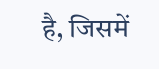है, जिसमें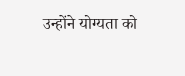उन्होंने योग्यता को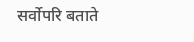सर्वोपरि बताते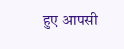हुए आपसी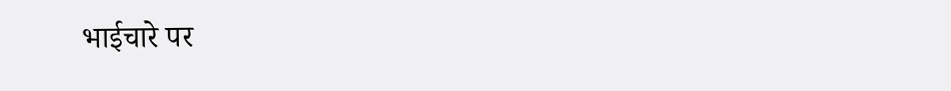भाईचारे पर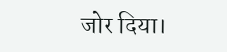जोर दिया।